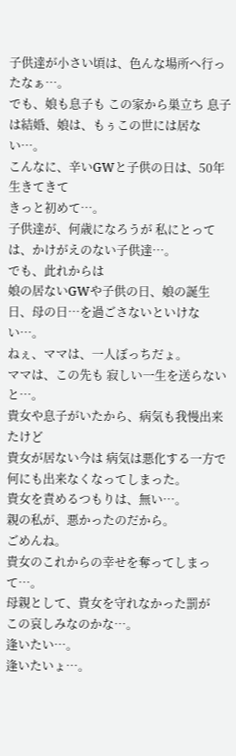子供達が小さい頃は、色んな場所へ行ったなぁ…。
でも、娘も息子も この家から巣立ち 息子は結婚、娘は、もぅこの世には居ない…。
こんなに、辛いGWと子供の日は、50年生きてきて
きっと初めて…。
子供達が、何歳になろうが 私にとっては、かけがえのない子供達…。
でも、此れからは
娘の居ないGWや子供の日、娘の誕生日、母の日…を過ごさないといけない…。
ねぇ、ママは、一人ぼっちだょ。
ママは、この先も 寂しい一生を送らないと…。
貴女や息子がいたから、病気も我慢出来たけど
貴女が居ない今は 病気は悪化する一方で 何にも出来なくなってしまった。
貴女を責めるつもりは、無い…。
親の私が、悪かったのだから。
ごめんね。
貴女のこれからの幸せを奪ってしまって…。
母親として、貴女を守れなかった罰が
この哀しみなのかな…。
逢いたい…。
逢いたいょ…。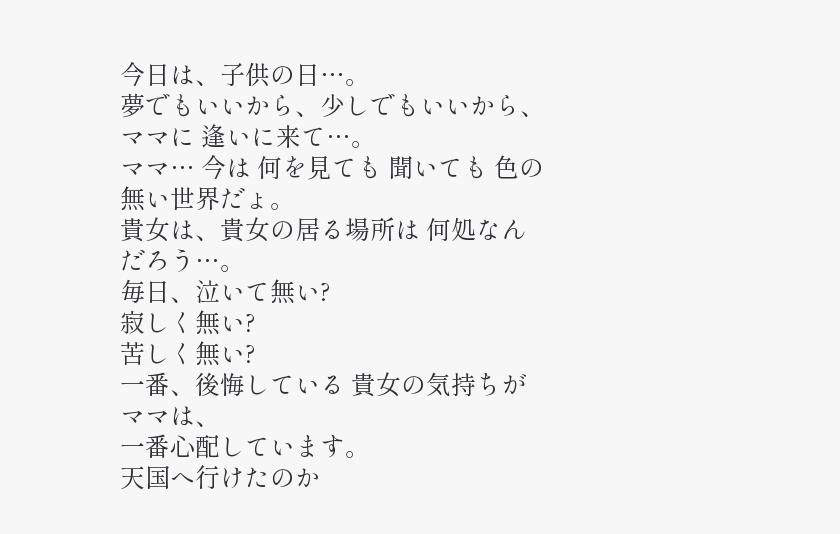今日は、子供の日…。
夢でもいいから、少しでもいいから、
ママに 逢いに来て…。
ママ… 今は 何を見ても 聞いても 色の無い世界だょ。
貴女は、貴女の居る場所は 何処なんだろう…。
毎日、泣いて無い?
寂しく無い?
苦しく無い?
一番、後悔している 貴女の気持ちが ママは、
一番心配しています。
天国へ行けたのか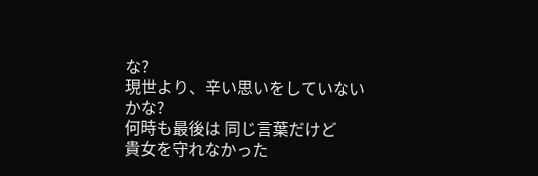な?
現世より、辛い思いをしていないかな?
何時も最後は 同じ言葉だけど
貴女を守れなかった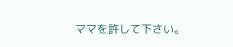ママを許して下さい。